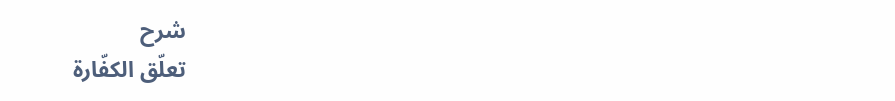شرح
تعلّق الكفّارة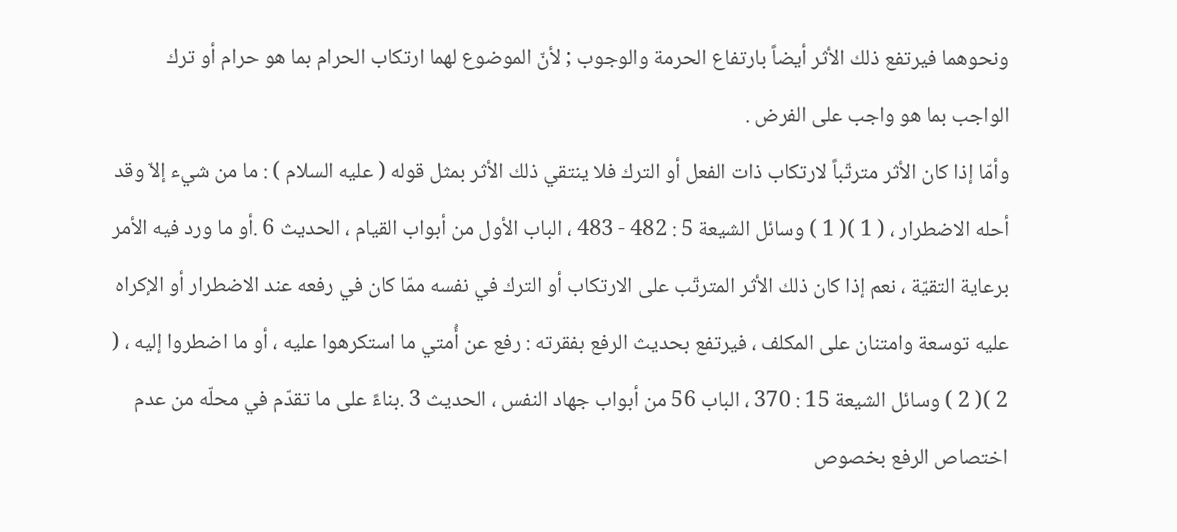ونحوهما فيرتفع ذلك الأثر أيضاً بارتفاع الحرمة والوجوب ; لأنّ الموضوع لهما ارتكاب الحرام بما هو حرام أو ترك الواجب بما هو واجب على الفرض .
وأمّا إذا كان الأثر مترتّباً لارتكاب ذات الفعل أو الترك فلا ينتقي ذلك الأثر بمثل قوله ( عليه السلام ) : ما من شيء إلاّ وقد أحله الاضطرار ، ( 1 )( 1 ) وسائل الشيعة 5 : 482 - 483 ، الباب الأول من أبواب القيام ، الحديث 6 .أو ما ورد فيه الأمر برعاية التقيّة ، نعم إذا كان ذلك الأثر المترتّب على الارتكاب أو الترك في نفسه ممّا كان في رفعه عند الاضطرار أو الإكراه عليه توسعة وامتنان على المكلف ، فيرتفع بحديث الرفع بفقرته : رفع عن أُمتي ما استكرهوا عليه ، أو ما اضطروا إليه ، ( 2 )( 2 ) وسائل الشيعة 15 : 370 ، الباب 56 من أبواب جهاد النفس ، الحديث 3 .بناءً على ما تقدّم في محلّه من عدم اختصاص الرفع بخصوص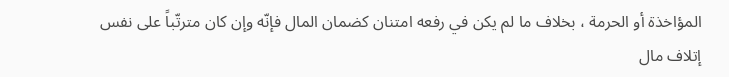المؤاخذة أو الحرمة ، بخلاف ما لم يكن في رفعه امتنان كضمان المال فإنّه وإن كان مترتّباً على نفس إتلاف مال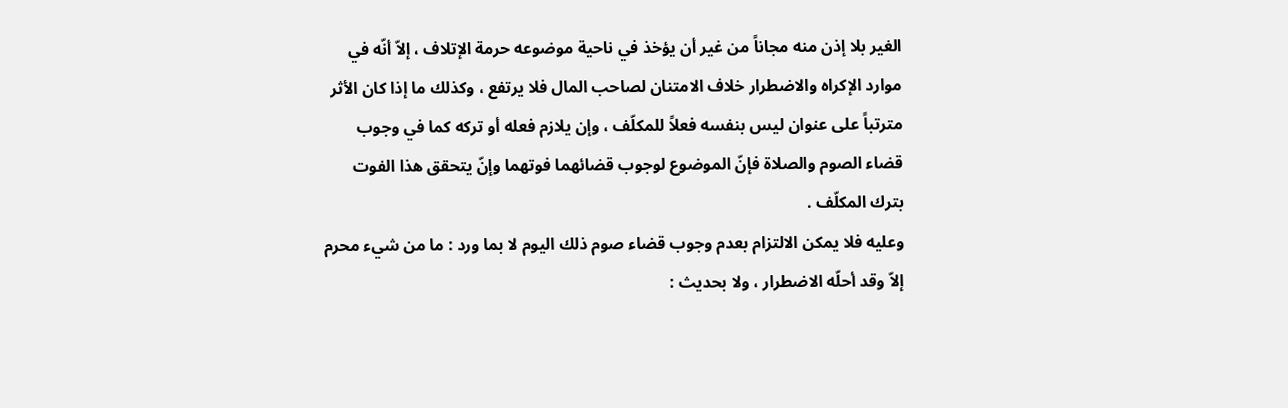الغير بلا إذن منه مجاناً من غير أن يؤخذ في ناحية موضوعه حرمة الإتلاف ، إلاّ أنّه في موارد الإكراه والاضطرار خلاف الامتنان لصاحب المال فلا يرتفع ، وكذلك ما إذا كان الأثر مترتباً على عنوان ليس بنفسه فعلاً للمكلّف ، وإن يلازم فعله أو تركه كما في وجوب قضاء الصوم والصلاة فإنّ الموضوع لوجوب قضائهما فوتهما وإنّ يتحقق هذا الفوت بترك المكلّف .
وعليه فلا يمكن الالتزام بعدم وجوب قضاء صوم ذلك اليوم لا بما ورد : ما من شيء محرم إلاّ وقد أحلّه الاضطرار ، ولا بحديث :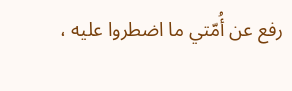رفع عن أُمّتي ما اضطروا عليه ،